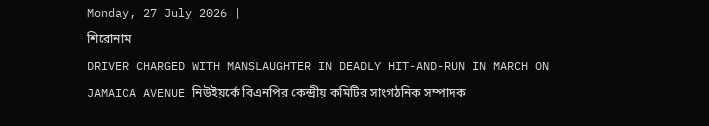Monday, 27 July 2026 |
শিরোনাম
DRIVER CHARGED WITH MANSLAUGHTER IN DEADLY HIT-AND-RUN IN MARCH ON JAMAICA AVENUE নিউইয়র্কে বিএনপির কেন্দ্রীয় কমিটির সাংগঠনিক সম্পাদক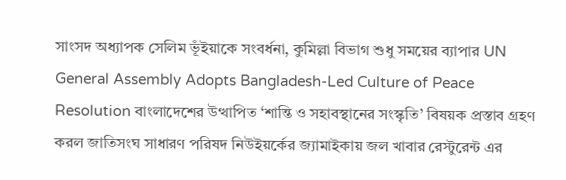সাংসদ অধ্যাপক সেলিম ভূঁইয়াকে সংবর্ধনা, কুমিল্লা বিভাগ শুধু সময়ের ব্যাপার UN General Assembly Adopts Bangladesh-Led Culture of Peace Resolution বাংলাদেশের উত্থাপিত ‘শান্তি ও সহাবস্থানের সংস্কৃতি’ বিষয়ক প্রস্তাব গ্রহণ করল জাতিসংঘ সাধারণ পরিষদ নিউইয়র্কের জ্যামাইকায় জল খাবার রেস্টুরেন্ট এর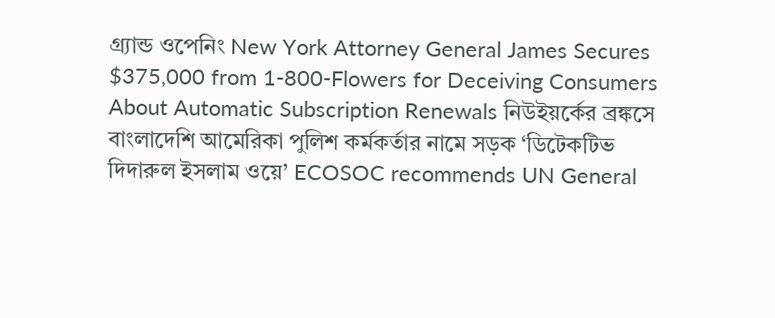গ্র্যান্ড ওপেনিং New York Attorney General James Secures $375,000 from 1-800-Flowers for Deceiving Consumers About Automatic Subscription Renewals নিউইয়র্কের ব্রঙ্কসে বাংলাদেশি আমেরিকা পুলিশ কর্মকর্তার নামে সড়ক ‘ডিটেকটিভ দিদারুল ইসলাম ওয়ে’ ECOSOC recommends UN General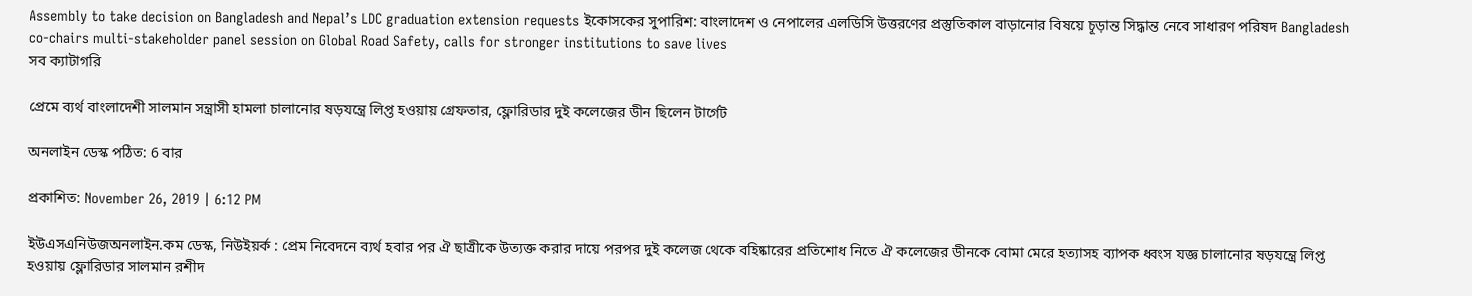Assembly to take decision on Bangladesh and Nepal’s LDC graduation extension requests ইকোসকের সুপারিশ: বাংলাদেশ ও নেপালের এলডিসি উত্তরণের প্রস্তুতিকাল বাড়ানোর বিষয়ে চূড়ান্ত সিদ্ধান্ত নেবে সাধারণ পরিষদ Bangladesh co-chairs multi-stakeholder panel session on Global Road Safety, calls for stronger institutions to save lives
সব ক্যাটাগরি

প্রেমে ব্যর্থ বাংলাদেশী সালমান সন্ত্রাসী হামলা চালানোর ষড়যন্ত্রে লিপ্ত হওয়ায় গ্রেফতার, ফ্লোরিডার দুই কলেজের ডীন ছিলেন টার্গেট

অনলাইন ডেস্ক পঠিত: 6 বার

প্রকাশিত: November 26, 2019 | 6:12 PM

ইউএসএনিউজঅনলাইন.কম ডেস্ক, নিউইয়র্ক : প্রেম নিবেদনে ব্যর্থ হবার পর ঐ ছাত্রীকে উত্যক্ত করার দায়ে পরপর দুই কলেজ থেকে বহিষ্কারের প্রতিশোধ নিতে ঐ কলেজের ডীনকে বোমা মেরে হত্যাসহ ব্যাপক ধ্বংস যজ্ঞ চালানোর ষড়যন্ত্রে লিপ্ত হওয়ায় ফ্লোরিডার সালমান রশীদ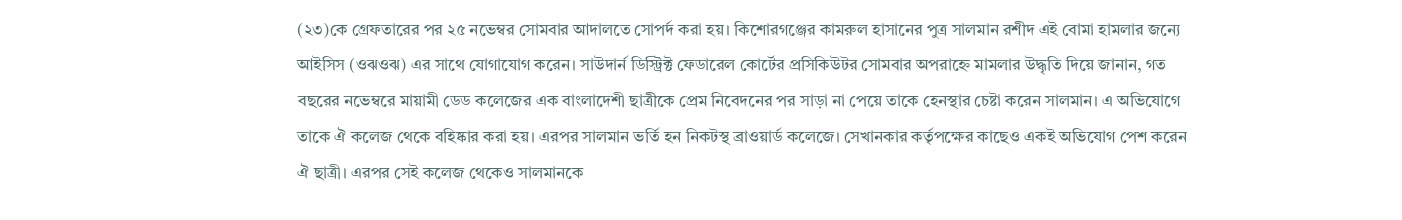(২৩)কে গ্রেফতারের পর ২৫ নভেম্বর সোমবার আদালতে সোপর্দ করা হয়। কিশোরগঞ্জের কামরুল হাসানের পুত্র সালমান রশীদ এই বোমা হামলার জন্যে আইসিস (ওঝওঝ) এর সাথে যোগাযোগ করেন। সাউদার্ন ডিস্ট্রিক্ট ফেডারেল কোর্টের প্রসিকিউটর সোমবার অপরাহ্নে মামলার উদ্ধৃতি দিয়ে জানান, গত বছরের নভেম্বরে মায়ামী ডেড কলেজের এক বাংলাদেশী ছাত্রীকে প্রেম নিবেদনের পর সাড়া না পেয়ে তাকে হেনস্থার চেষ্টা করেন সালমান। এ অভিযোগে তাকে ঐ কলেজ থেকে বহিষ্কার করা হয়। এরপর সালমান ভর্তি হন নিকটস্থ ব্রাওয়ার্ড কলেজে। সেখানকার কর্তৃপক্ষের কাছেও একই অভিযোগ পেশ করেন ঐ ছাত্রী। এরপর সেই কলেজ থেকেও সালমানকে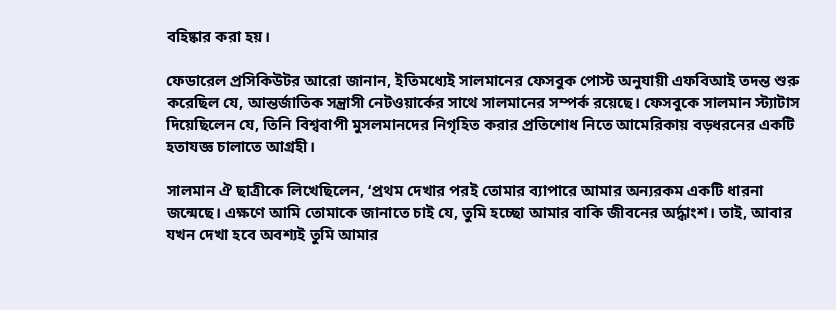বহিষ্কার করা হয়।

ফেডারেল প্রসিকিউটর আরো জানান, ইতিমধ্যেই সালমানের ফেসবুক পোস্ট অনুযায়ী এফবিআই তদন্ত শুরু করেছিল যে, আন্তর্জাতিক সন্ত্রাসী নেটওয়ার্কের সাথে সালমানের সম্পর্ক রয়েছে। ফেসবুকে সালমান স্ট্যাটাস দিয়েছিলেন যে, তিনি বিশ্ববাপী মুসলমানদের নিগৃহিত করার প্রতিশোধ নিতে আমেরিকায় বড়ধরনের একটি হতাযজ্ঞ চালাতে আগ্রহী।

সালমান ঐ ছাত্রীকে লিখেছিলেন, ‘প্রথম দেখার পরই তোমার ব্যাপারে আমার অন্যরকম একটি ধারনা জন্মেছে। এক্ষণে আমি তোমাকে জানাতে চাই যে, তুমি হচ্ছো আমার বাকি জীবনের অর্দ্ধাংশ। তাই, আবার যখন দেখা হবে অবশ্যই তুমি আমার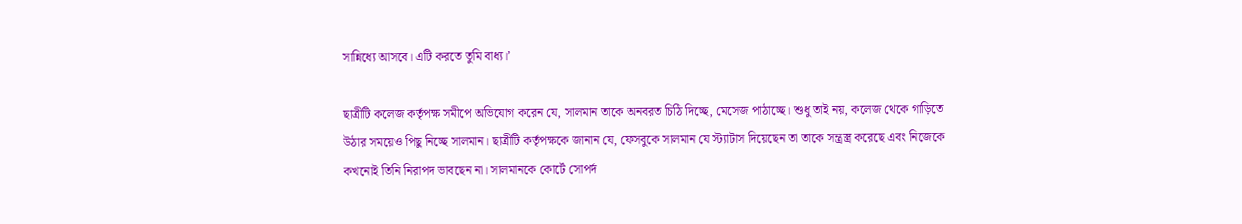সান্নিধ্যে আসবে। এটি করতে তুমি বাধ্য।’

ছাত্রীটি কলেজ কর্তৃপক্ষ সমীপে অভিযোগ করেন যে, সালমান তাকে অনবরত চিঠি দিচ্ছে, মেসেজ পাঠাচ্ছে। শুধু তাই নয়, কলেজ থেকে গাড়িতে উঠার সময়েও পিছু নিচ্ছে সালমান। ছাত্রীটি কর্তৃপক্ষকে জানান যে, ফেসবুকে সালমান যে স্ট্যাটাস দিয়েছেন তা তাকে সন্ত্রস্ত্র করেছে এবং নিজেকে কখনোই তিনি নিরাপদ ভাবছেন না। সালমানকে কোর্টে সোপর্দ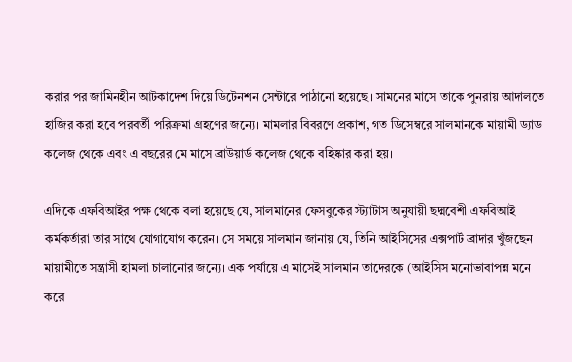করার পর জামিনহীন আটকাদেশ দিয়ে ডিটেনশন সেন্টারে পাঠানো হয়েছে। সামনের মাসে তাকে পুনরায় আদালতে হাজির করা হবে পরবর্তী পরিক্রমা গ্রহণের জন্যে। মামলার বিবরণে প্রকাশ, গত ডিসেম্বরে সালমানকে মায়ামী ড্যাড কলেজ থেকে এবং এ বছরের মে মাসে ব্রাউয়ার্ড কলেজ থেকে বহিষ্কার করা হয়।

এদিকে এফবিআইর পক্ষ থেকে বলা হয়েছে যে, সালমানের ফেসবুকের স্ট্যাটাস অনুযায়ী ছদ্মবেশী এফবিআই কর্মকর্তারা তার সাথে যোগাযোগ করেন। সে সময়ে সালমান জানায় যে, তিনি আইসিসের এক্সপার্ট ব্রাদার খুঁজছেন মায়ামীতে সন্ত্রাসী হামলা চালানোর জন্যে। এক পর্যায়ে এ মাসেই সালমান তাদেরকে (আইসিস মনোভাবাপন্ন মনে করে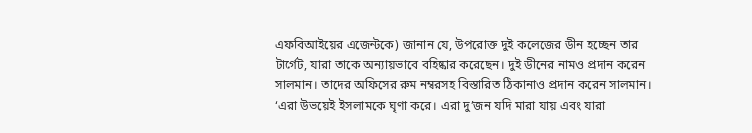এফবিআইয়ের এজেন্টকে) জানান যে, উপরোক্ত দুই কলেজের ডীন হচ্ছেন তার টার্গেট, যারা তাকে অন্যায়ভাবে বহিষ্কার করেছেন। দুই ডীনের নামও প্রদান করেন সালমান। তাদের অফিসের রুম নম্বরসহ বিস্তারিত ঠিকানাও প্রদান করেন সালমান। ‘এরা উভয়েই ইসলামকে ঘৃণা করে। এরা দু’জন যদি মারা যায় এবং যারা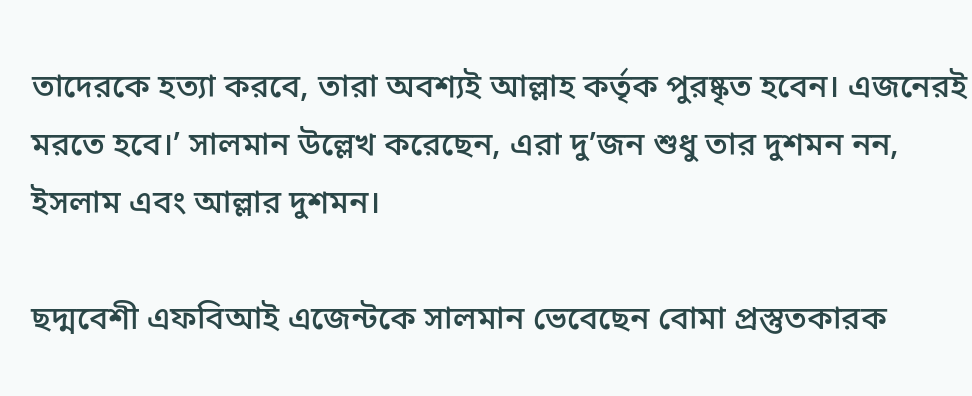তাদেরকে হত্যা করবে, তারা অবশ্যই আল্লাহ কর্তৃক পুরষ্কৃত হবেন। এজনেরই মরতে হবে।’ সালমান উল্লেখ করেছেন, এরা দু’জন শুধু তার দুশমন নন, ইসলাম এবং আল্লার দুশমন।

ছদ্মবেশী এফবিআই এজেন্টকে সালমান ভেবেছেন বোমা প্রস্তুতকারক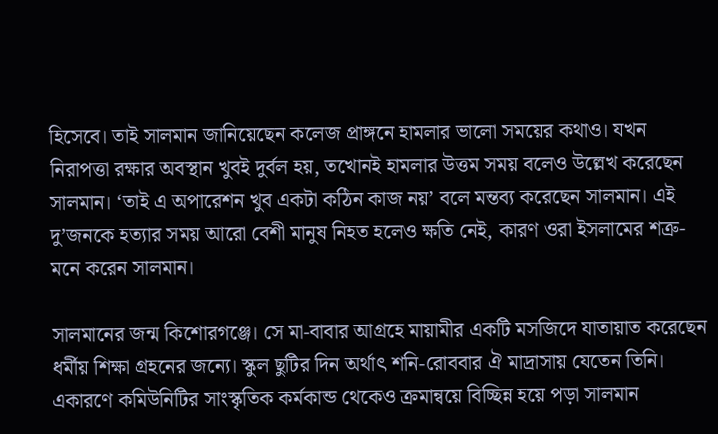হিসেবে। তাই সালমান জানিয়েছেন কলেজ প্রাঙ্গনে হামলার ভালো সময়ের কথাও। যখন নিরাপত্তা রক্ষার অবস্থান খুবই দুর্বল হয়, তখোনই হামলার উত্তম সময় বলেও উল্লেখ করেছেন সালমান। ‘তাই এ অপারেশন খুব একটা কঠিন কাজ নয়’ বলে মন্তব্য করেছেন সালমান। এই দু’জনকে হত্যার সময় আরো বেশী মানুষ নিহত হলেও ক্ষতি নেই, কারণ ওরা ইসলামের শত্রু-মনে করেন সালমান।

সালমানের জন্ম কিশোরগঞ্জে। সে মা-বাবার আগ্রহে মায়ামীর একটি মসজিদে যাতায়াত করেছেন ধর্মীয় শিক্ষা গ্রহনের জন্যে। স্কুল ছুটির দিন অর্থাৎ শনি-রোববার ঐ মাদ্রাসায় যেতেন তিনি। একারণে কমিউনিটির সাংস্কৃতিক কর্মকান্ড থেকেও ক্রমান্বয়ে বিচ্ছিন্ন হয়ে পড়া সালমান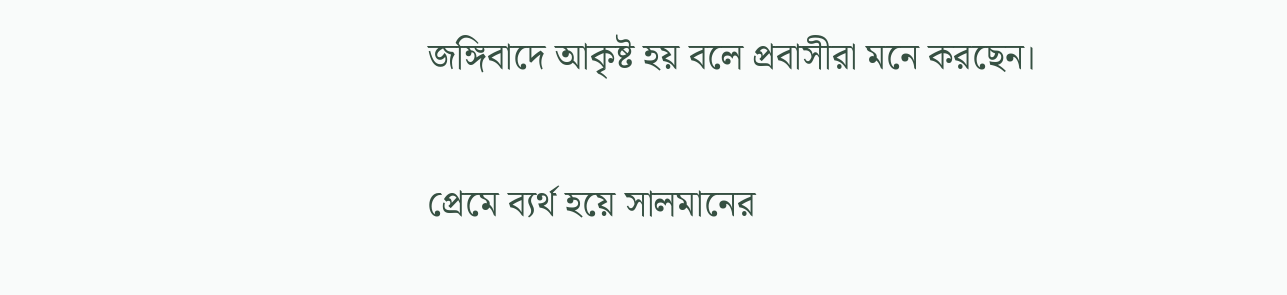জঙ্গিবাদে আকৃষ্ট হয় বলে প্রবাসীরা মনে করছেন।

প্রেমে ব্যর্থ হয়ে সালমানের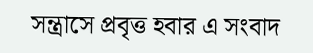সন্ত্রাসে প্রবৃত্ত হবার এ সংবাদ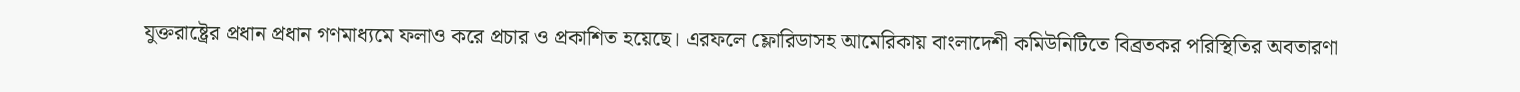যুক্তরাষ্ট্রের প্রধান প্রধান গণমাধ্যমে ফলাও করে প্রচার ও প্রকাশিত হয়েছে। এরফলে ফ্লোরিডাসহ আমেরিকায় বাংলাদেশী কমিউনিটিতে বিব্রতকর পরিস্থিতির অবতারণা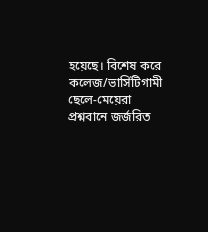হয়েছে। বিশেষ করে কলেজ/ভার্সিটিগামী ছেলে-মেয়েরা প্রশ্নবানে জর্জরিত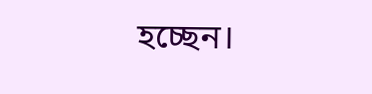হচ্ছেন।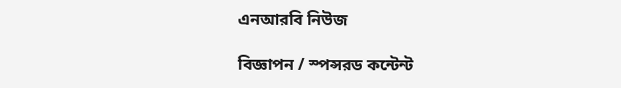এনআরবি নিউজ

বিজ্ঞাপন / স্পন্সরড কন্টেন্ট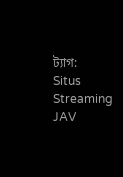ট্যাগ:
Situs Streaming JAV